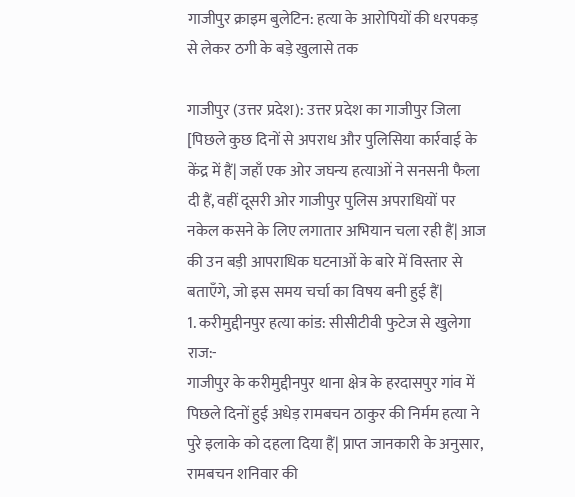गाजीपुर क्राइम बुलेटिन: हत्या के आरोपियों की धरपकड़ से लेकर ठगी के बड़े खुलासे तक

गाजीपुर (उत्तर प्रदेश): उत्तर प्रदेश का गाजीपुर जिला [पिछले कुछ दिनों से अपराध और पुलिसिया कार्रवाई के केंद्र में हैं| जहाँ एक ओर जघन्य हत्याओं ने सनसनी फैला दी हैं, वहीं दूसरी ओर गाजीपुर पुलिस अपराधियों पर नकेल कसने के लिए लगातार अभियान चला रही हैं| आज की उन बड़ी आपराधिक घटनाओं के बारे में विस्तार से बताएँगे, जो इस समय चर्चा का विषय बनी हुई हैं|
1. करीमुद्दीनपुर हत्या कांड: सीसीटीवी फुटेज से खुलेगा राज:-
गाजीपुर के करीमुद्दीनपुर थाना क्षेत्र के हरदासपुर गांव में पिछले दिनों हुई अधेड़ रामबचन ठाकुर की निर्मम हत्या ने पुरे इलाके को दहला दिया हैं| प्राप्त जानकारी के अनुसार, रामबचन शनिवार की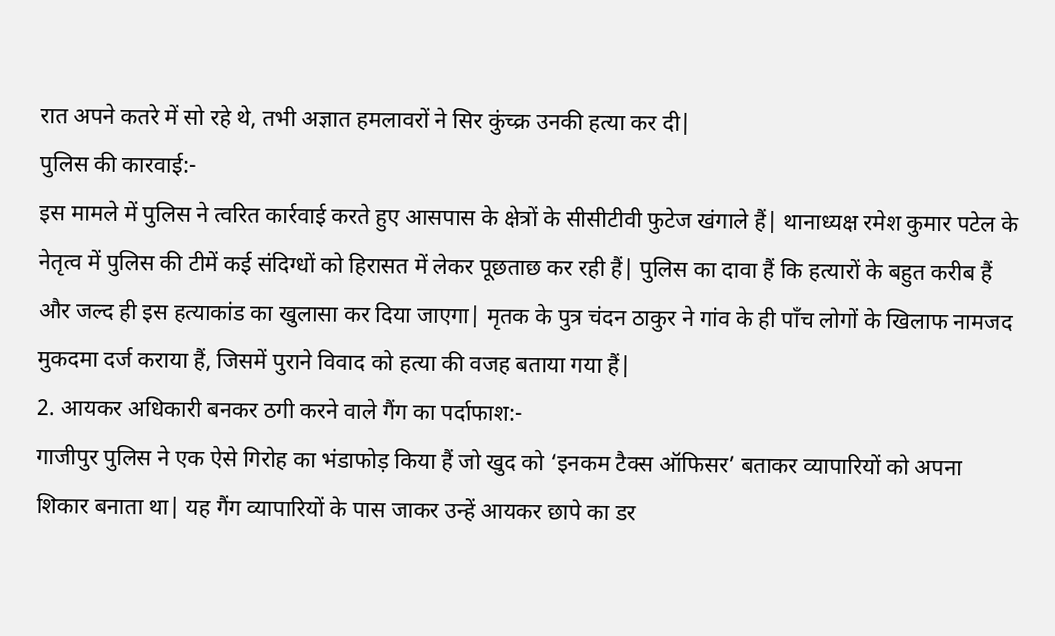रात अपने कतरे में सो रहे थे, तभी अज्ञात हमलावरों ने सिर कुंच्क्र उनकी हत्या कर दी|
पुलिस की कारवाई:-
इस मामले में पुलिस ने त्वरित कार्रवाई करते हुए आसपास के क्षेत्रों के सीसीटीवी फुटेज खंगाले हैं| थानाध्यक्ष रमेश कुमार पटेल के नेतृत्व में पुलिस की टीमें कई संदिग्धों को हिरासत में लेकर पूछताछ कर रही हैं| पुलिस का दावा हैं कि हत्यारों के बहुत करीब हैं और जल्द ही इस हत्याकांड का खुलासा कर दिया जाएगा| मृतक के पुत्र चंदन ठाकुर ने गांव के ही पाँच लोगों के खिलाफ नामजद मुकदमा दर्ज कराया हैं, जिसमें पुराने विवाद को हत्या की वजह बताया गया हैं|
2. आयकर अधिकारी बनकर ठगी करने वाले गैंग का पर्दाफाश:-
गाजीपुर पुलिस ने एक ऐसे गिरोह का भंडाफोड़ किया हैं जो खुद को ‘इनकम टैक्स ऑफिसर’ बताकर व्यापारियों को अपना शिकार बनाता था| यह गैंग व्यापारियों के पास जाकर उन्हें आयकर छापे का डर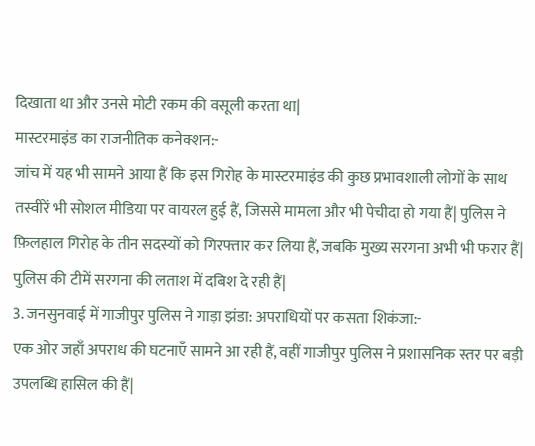दिखाता था और उनसे मोटी रकम की वसूली करता था|
मास्टरमाइंड का राजनीतिक कनेक्शन:-
जांच में यह भी सामने आया हैं कि इस गिरोह के मास्टरमाइंड की कुछ प्रभावशाली लोगों के साथ तस्वीरें भी सोशल मीडिया पर वायरल हुई हैं, जिससे मामला और भी पेचीदा हो गया हैं| पुलिस ने फ़िलहाल गिरोह के तीन सदस्यों को गिरफ्तार कर लिया हैं, जबकि मुख्य सरगना अभी भी फरार हैं| पुलिस की टीमें सरगना की लताश में दबिश दे रही हैं|
3. जनसुनवाई में गाजीपुर पुलिस ने गाड़ा झंडा: अपराधियों पर कसता शिकंजा:-
एक ओर जहाँ अपराध की घटनाएँ सामने आ रही हैं, वहीं गाजीपुर पुलिस ने प्रशासनिक स्तर पर बड़ी उपलब्धि हासिल की हैं|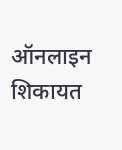ऑनलाइन शिकायत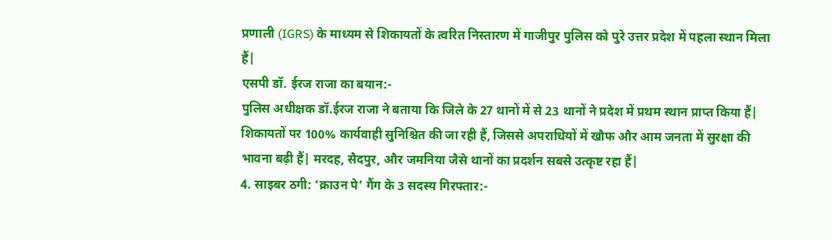प्रणाली (IGRS) के माध्यम से शिकायतों के त्वरित निस्तारण में गाजीपुर पुलिस को पुरे उत्तर प्रदेश में पहला स्थान मिला हैं|
एसपी डॉ. ईरज राजा का बयान:-
पुलिस अधीक्षक डॉ.ईरज राजा ने बताया कि जिले के 27 थानों में से 23 थानों ने प्रदेश में प्रथम स्थान प्राप्त किया हैं| शिकायतों पर 100% कार्यवाही सुनिश्चित की जा रही हैं, जिससे अपराधियों में खौफ और आम जनता में सुरक्षा की भावना बढ़ी हैं| मरदह, सैदपुर, और जमनिया जैसे थानों का प्रदर्शन सबसे उत्कृष्ट रहा हैं|
4. साइबर ठगी: ‘क्राउन पे’ गैंग के 3 सदस्य गिरफ्तार:-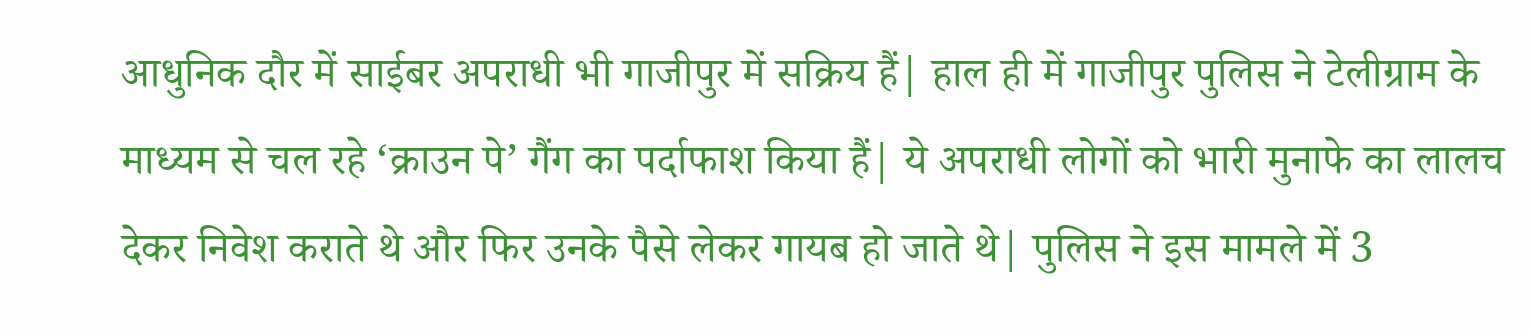आधुनिक दौर में साईबर अपराधी भी गाजीपुर में सक्रिय हैं| हाल ही में गाजीपुर पुलिस ने टेलीग्राम के माध्यम से चल रहे ‘क्राउन पे’ गैंग का पर्दाफाश किया हैं| ये अपराधी लोगों को भारी मुनाफे का लालच देकर निवेश कराते थे और फिर उनके पैसे लेकर गायब हो जाते थे| पुलिस ने इस मामले में 3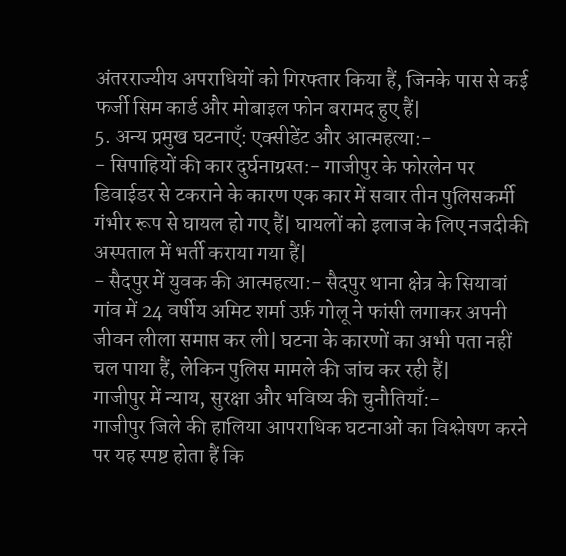अंतरराज्यीय अपराधियों को गिरफ्तार किया हैं, जिनके पास से कई फर्जी सिम कार्ड और मोबाइल फोन बरामद हुए हैं|
5. अन्य प्रमुख घटनाएँ: एक्सीडेंट और आत्महत्या:-
- सिपाहियों की कार दुर्घनाग्रस्त:- गाजीपुर के फोरलेन पर डिवाईडर से टकराने के कारण एक कार में सवार तीन पुलिसकर्मी गंभीर रूप से घायल हो गए हैं| घायलों को इलाज के लिए नजदीकी अस्पताल में भर्ती कराया गया हैं|
- सैदपुर में युवक की आत्महत्या:- सैदपुर थाना क्षेत्र के सियावां गांव में 24 वर्षीय अमिट शर्मा उर्फ़ गोलू ने फांसी लगाकर अपनी जीवन लीला समाप्त कर ली| घटना के कारणों का अभी पता नहीं चल पाया हैं, लेकिन पुलिस मामले की जांच कर रही हैं|
गाजीपुर में न्याय, सुरक्षा और भविष्य की चुनौतियाँ:-
गाजीपुर जिले की हालिया आपराधिक घटनाओं का विश्लेषण करने पर यह स्पष्ट होता हैं कि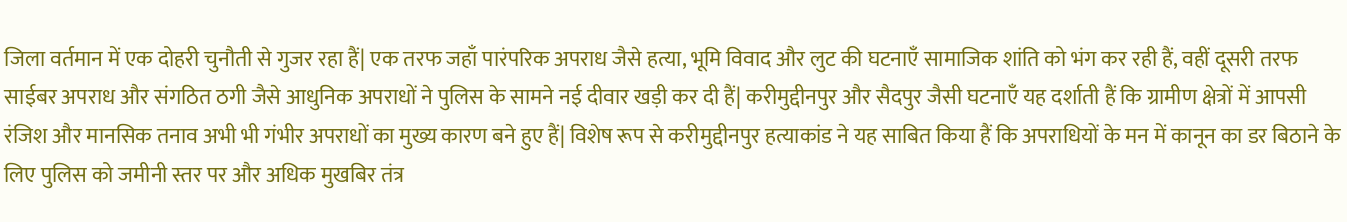जिला वर्तमान में एक दोहरी चुनौती से गुजर रहा हैं| एक तरफ जहाँ पारंपरिक अपराध जैसे हत्या, भूमि विवाद और लुट की घटनाएँ सामाजिक शांति को भंग कर रही हैं, वहीं दूसरी तरफ साईबर अपराध और संगठित ठगी जैसे आधुनिक अपराधों ने पुलिस के सामने नई दीवार खड़ी कर दी हैं| करीमुद्दीनपुर और सैदपुर जैसी घटनाएँ यह दर्शाती हैं कि ग्रामीण क्षेत्रों में आपसी रंजिश और मानसिक तनाव अभी भी गंभीर अपराधों का मुख्य कारण बने हुए हैं| विशेष रूप से करीमुद्दीनपुर हत्याकांड ने यह साबित किया हैं कि अपराधियों के मन में कानून का डर बिठाने के लिए पुलिस को जमीनी स्तर पर और अधिक मुखबिर तंत्र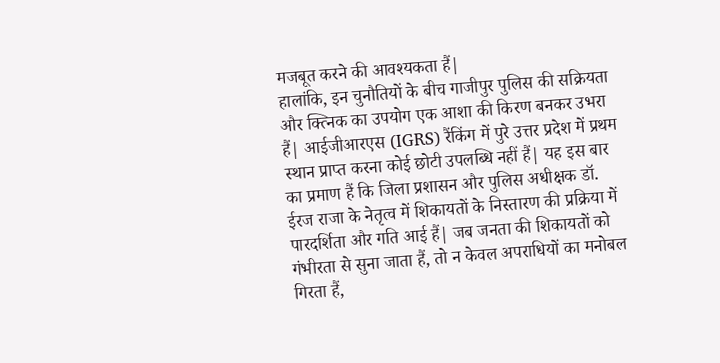मजबूत करने की आवश्यकता हैं|
हालांकि, इन चुनौतियों के बीच गाजीपुर पुलिस की सक्रियता और क्त्निक का उपयोग एक आशा की किरण बनकर उभरा हैं| आईजीआरएस (IGRS) रैंकिंग में पुरे उत्तर प्रदेश में प्रथम स्थान प्राप्त करना कोई छोटी उपलब्धि नहीं हैं| यह इस बार का प्रमाण हैं कि जिला प्रशासन और पुलिस अधीक्षक डॉ. ईरज राजा के नेतृत्व में शिकायतों के निस्तारण की प्रक्रिया में पारदर्शिता और गति आई हैं| जब जनता की शिकायतों को गंभीरता से सुना जाता हैं, तो न केवल अपराधियों का मनोबल गिरता हैं,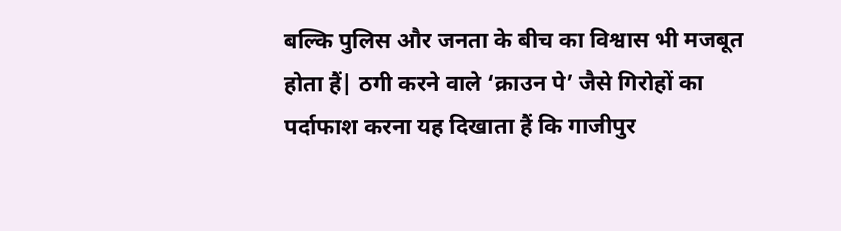बल्कि पुलिस और जनता के बीच का विश्वास भी मजबूत होता हैं| ठगी करने वाले ‘क्राउन पे’ जैसे गिरोहों का पर्दाफाश करना यह दिखाता हैं कि गाजीपुर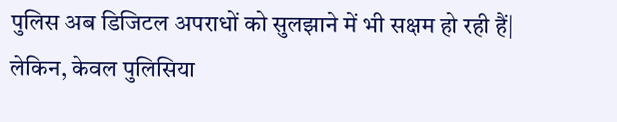पुलिस अब डिजिटल अपराधों को सुलझाने में भी सक्षम हो रही हैं|
लेकिन, केवल पुलिसिया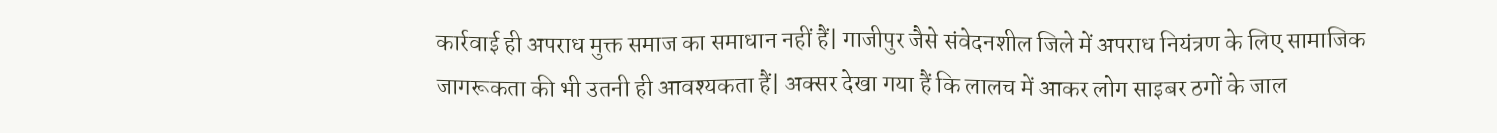कार्रवाई ही अपराध मुक्त समाज का समाधान नहीं हैं| गाजीपुर जैसे संवेदनशील जिले में अपराध नियंत्रण के लिए सामाजिक जागरूकता की भी उतनी ही आवश्यकता हैं| अक्सर देखा गया हैं कि लालच में आकर लोग साइबर ठगों के जाल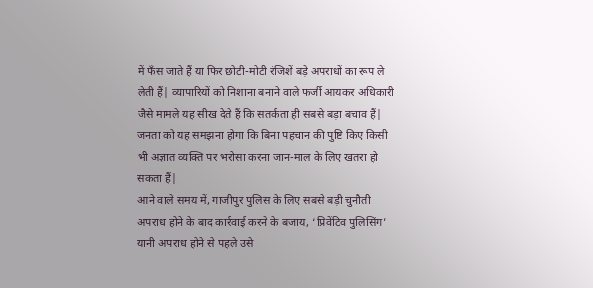में फँस जाते हैं या फिर छोटी-मोटी रंजिशें बड़े अपराधों का रूप ले लेती हैं| व्यापारियों को निशाना बनाने वाले फर्जी आयकर अधिकारी जैसे मामले यह सीख देते हैं कि सतर्कता ही सबसे बड़ा बचाव हैं| जनता को यह समझना होगा कि बिना पहचान की पुष्टि किए किसी भी अज्ञात व्यक्ति पर भरोसा करना जान-माल के लिए खतरा हो सकता हैं|
आने वाले समय में, गाजीपुर पुलिस के लिए सबसे बड़ी चुनौती अपराध होने के बाद कार्रवाई करने के बजाय, ‘प्रिवेंटिव पुलिसिंग’ यानी अपराध होने से पहले उसे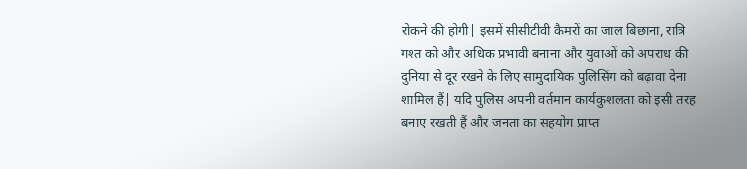रोकने की होगी| इसमें सीसीटीवी कैमरों का जाल बिछाना, रात्रि गश्त को और अधिक प्रभावी बनाना और युवाओं को अपराध की दुनिया से दूर रखने के लिए सामुदायिक पुलिसिंग को बढ़ावा देना शामिल हैं| यदि पुलिस अपनी वर्तमान कार्यकुशलता को इसी तरह बनाए रखती हैं और जनता का सहयोग प्राप्त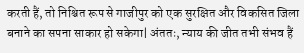करती हैं, तो निश्चित रूप से गाजीपुर को एक सुरक्षित और विकसित जिला बनाने का सपना साकार हो सकेगा| अंततः, न्याय की जीत तभी संभव हैं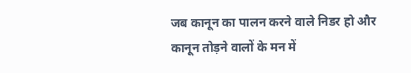जब कानून का पालन करने वाले निडर हो और कानून तोड़ने वालों के मन में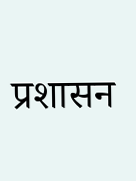प्रशासन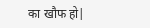का खौफ हो|